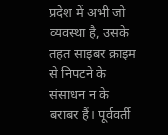प्रदेश में अभी जो व्यवस्था है, उसके तहत साइबर क्राइम से निपटने के संसाधन न के बराबर हैं। पूर्ववर्ती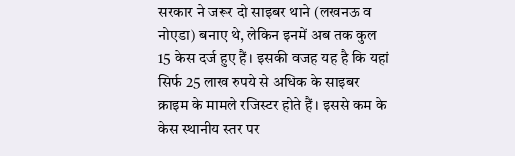सरकार ने जरूर दो साइबर थाने (लखनऊ व नोएडा) बनाए थे, लेकिन इनमें अब तक कुल 15 केस दर्ज हुए हैं। इसकी वजह यह है कि यहां सिर्फ 25 लाख रुपये से अधिक के साइबर क्राइम के मामले रजिस्टर होते हैं। इससे कम के केस स्थानीय स्तर पर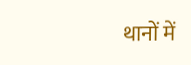थानों में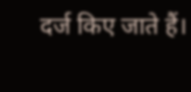दर्ज किए जाते हैं।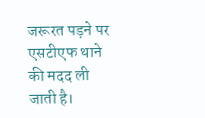जरूरत पड़ने पर एसटीएफ थाने की मदद ली जाती है।